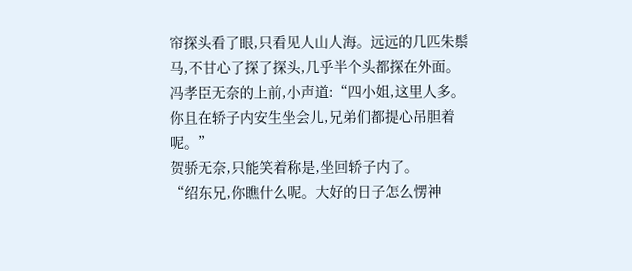帘探头看了眼,只看见人山人海。远远的几匹朱鬃马,不甘心了探了探头,几乎半个头都探在外面。
冯孝臣无奈的上前,小声道:“四小姐,这里人多。你且在轿子内安生坐会儿,兄弟们都提心吊胆着呢。”
贺骄无奈,只能笑着称是,坐回轿子内了。
“绍东兄,你瞧什么呢。大好的日子怎么愣神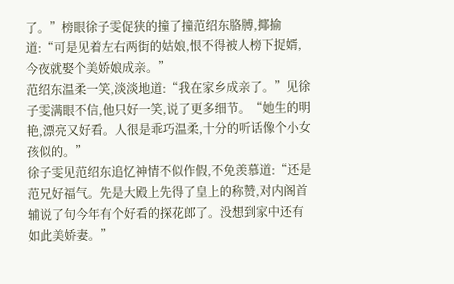了。”榜眼徐子雯促狭的撞了撞范绍东胳膊,揶揄道:“可是见着左右两街的姑娘,恨不得被人榜下捉婿,今夜就娶个美娇娘成亲。”
范绍东温柔一笑,淡淡地道:“我在家乡成亲了。”见徐子雯满眼不信,他只好一笑,说了更多细节。“她生的明艳,漂亮又好看。人很是乖巧温柔,十分的听话像个小女孩似的。”
徐子雯见范绍东追忆神情不似作假,不免羡慕道:“还是范兄好福气。先是大殿上先得了皇上的称赞,对内阁首辅说了句今年有个好看的探花郎了。没想到家中还有如此美娇妻。”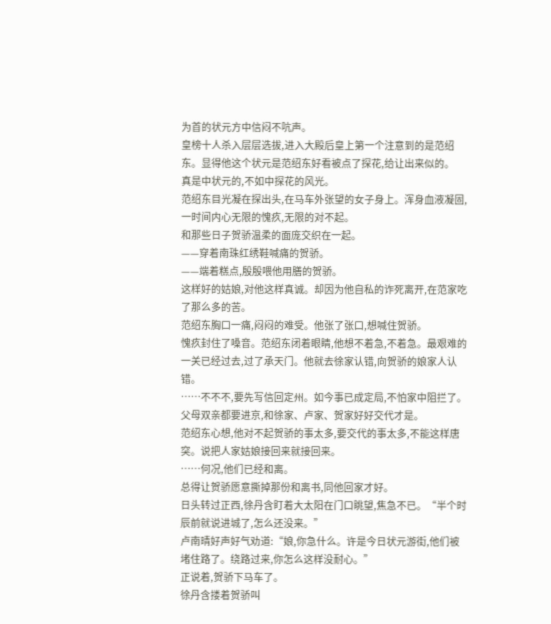为首的状元方中信闷不吭声。
皇榜十人杀入层层选拔,进入大殿后皇上第一个注意到的是范绍东。显得他这个状元是范绍东好看被点了探花,给让出来似的。
真是中状元的,不如中探花的风光。
范绍东目光凝在探出头,在马车外张望的女子身上。浑身血液凝固,一时间内心无限的愧疚,无限的对不起。
和那些日子贺骄温柔的面庞交织在一起。
——穿着南珠红绣鞋喊痛的贺骄。
——端着糕点,殷殷喂他用膳的贺骄。
这样好的姑娘,对他这样真诚。却因为他自私的诈死离开,在范家吃了那么多的苦。
范绍东胸口一痛,闷闷的难受。他张了张口,想喊住贺骄。
愧疚封住了嗓音。范绍东闭着眼睛,他想不着急,不着急。最艰难的一关已经过去,过了承天门。他就去徐家认错,向贺骄的娘家人认错。
……不不不,要先写信回定州。如今事已成定局,不怕家中阻拦了。父母双亲都要进京,和徐家、卢家、贺家好好交代才是。
范绍东心想,他对不起贺骄的事太多,要交代的事太多,不能这样唐突。说把人家姑娘接回来就接回来。
……何况,他们已经和离。
总得让贺骄愿意撕掉那份和离书,同他回家才好。
日头转过正西,徐丹含盯着大太阳在门口眺望,焦急不已。“半个时辰前就说进城了,怎么还没来。”
卢南晴好声好气劝道:“娘,你急什么。许是今日状元游街,他们被堵住路了。绕路过来,你怎么这样没耐心。”
正说着,贺骄下马车了。
徐丹含搂着贺骄叫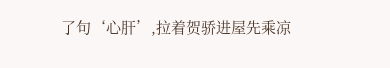了句‘心肝’,拉着贺骄进屋先乘凉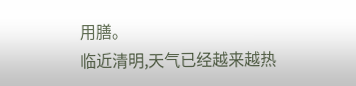用膳。
临近清明,天气已经越来越热